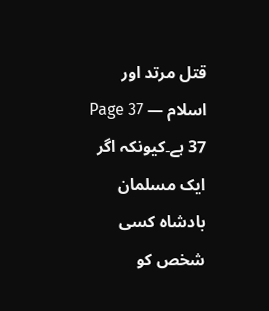قتل مرتد اور اسلام — Page 37
37 ہے۔کیونکہ اگر ایک مسلمان بادشاہ کسی شخص کو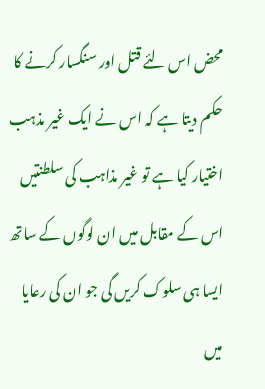محض اس لئے قتل اور سنگسار کرنے کا حکم دیتا ہے کہ اس نے ایک غیر مذہب اختیار کیا ہے تو غیر مذاہب کی سلطنتیں اس کے مقابل میں ان لوگوں کے ساتھ ایسا ہی سلوک کریں گی جو ان کی رعایا میں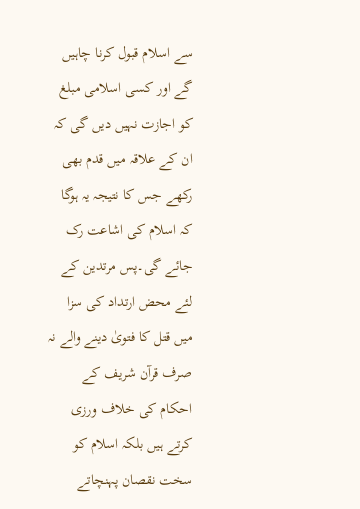سے اسلام قبول کرنا چاہیں گے اور کسی اسلامی مبلغ کو اجازت نہیں دیں گی کہ ان کے علاقہ میں قدم بھی رکھے جس کا نتیجہ یہ ہوگا کہ اسلام کی اشاعت رک جائے گی۔پس مرتدین کے لئے محض ارتداد کی سزا میں قتل کا فتویٰ دینے والے نہ صرف قرآن شریف کے احکام کی خلاف ورزی کرتے ہیں بلکہ اسلام کو سخت نقصان پہنچاتے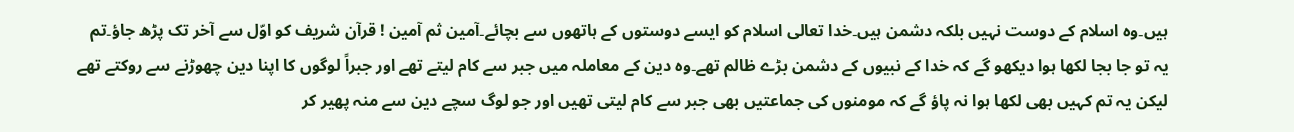ہیں۔وہ اسلام کے دوست نہیں بلکہ دشمن ہیں۔خدا تعالی اسلام کو ایسے دوستوں کے ہاتھوں سے بچائے۔آمین ثم آمین ! قرآن شریف کو اوّل سے آخر تک پڑھ جاؤ۔تم یہ تو جا بجا لکھا ہوا دیکھو گے کہ خدا کے نبیوں کے دشمن بڑے ظالم تھے۔وہ دین کے معاملہ میں جبر سے کام لیتے تھے اور جبراً لوگوں کا اپنا دین چھوڑنے سے روکتے تھے لیکن یہ تم کہیں بھی لکھا ہوا نہ پاؤ گے کہ مومنوں کی جماعتیں بھی جبر سے کام لیتی تھیں اور جو لوگ سچے دین سے منہ پھیر کر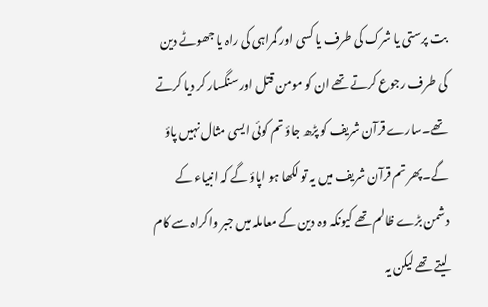بت پرستی یا شرک کی طرف یا کسی اور گمراہی کی راہ یا جھوٹے دین کی طرف رجوع کرتے تھے ان کو مومن قتل اور سنگسار کر دیا کرتے تھے۔سارے قرآن شریف کو پڑھ جاؤ تم کوئی ایسی مثال نہیں پاؤ گے۔پھر تم قرآن شریف میں یہ تو لکھا ہو اپاؤ گے کہ انبیاء کے دشمن بڑے ظالم تھے کیونکہ وہ دین کے معاملہ میں جبر واکراہ سے کام لیتے تھے لیکن یہ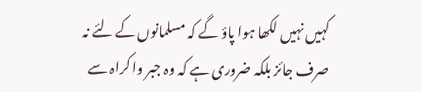کہیں نہیں لکھا ہوا پاؤ گے کہ مسلمانوں کے لئے نہ صرف جائز بلکہ ضروری ہے کہ وہ جبر وا کراہ سے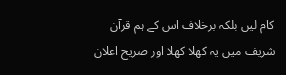کام لیں بلکہ برخلاف اس کے ہم قرآن شریف میں یہ کھلا کھلا اور صریح اعلان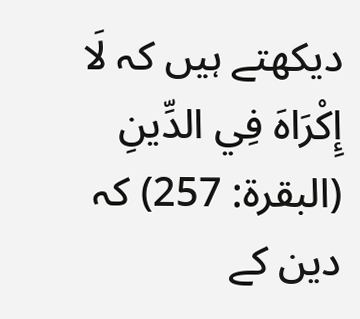دیکھتے ہیں کہ لَا إِكْرَاهَ فِي الدِّينِ (البقرة: 257) کہ دین کے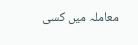معاملہ میں کسی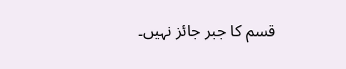قسم کا جبر جائز نہیں۔